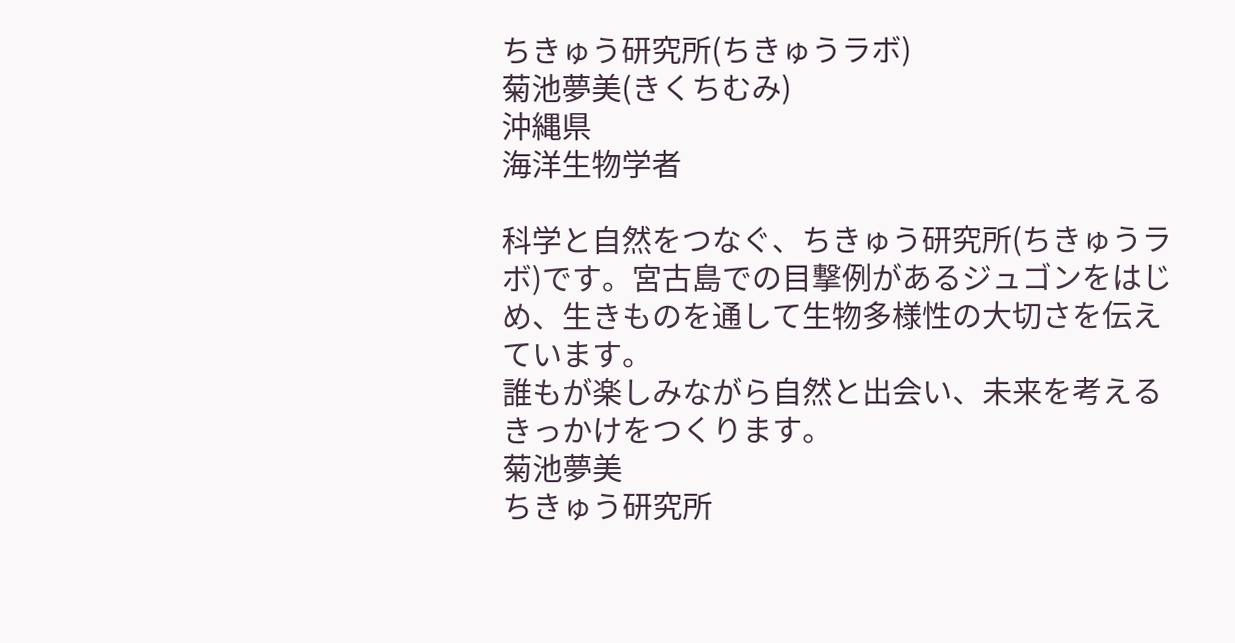ちきゅう研究所(ちきゅうラボ)
菊池夢美(きくちむみ)
沖縄県
海洋生物学者

科学と自然をつなぐ、ちきゅう研究所(ちきゅうラボ)です。宮古島での目撃例があるジュゴンをはじめ、生きものを通して生物多様性の大切さを伝えています。
誰もが楽しみながら自然と出会い、未来を考えるきっかけをつくります。
菊池夢美
ちきゅう研究所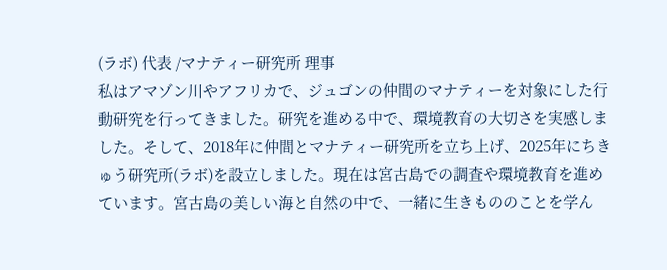(ラボ) 代表 /マナティー研究所 理事
私はアマゾン川やアフリカで、ジュゴンの仲間のマナティーを対象にした行動研究を行ってきました。研究を進める中で、環境教育の大切さを実感しました。そして、2018年に仲間とマナティー研究所を立ち上げ、2025年にちきゅう研究所(ラボ)を設立しました。現在は宮古島での調査や環境教育を進めています。宮古島の美しい海と自然の中で、一緒に生きもののことを学ん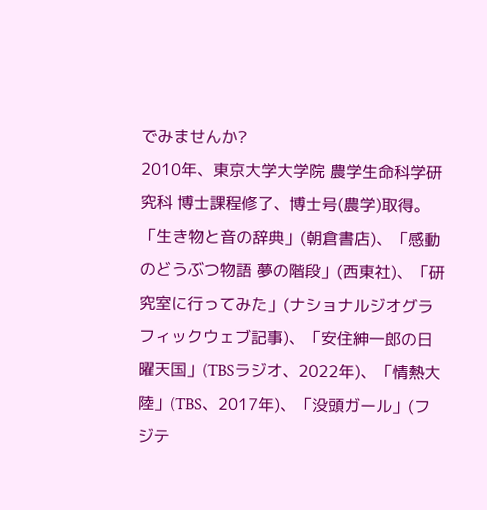でみませんか?
2010年、東京大学大学院 農学生命科学研究科 博士課程修了、博士号(農学)取得。
「生き物と音の辞典」(朝倉書店)、「感動のどうぶつ物語 夢の階段」(西東社)、「研究室に行ってみた」(ナショナルジオグラフィックウェブ記事)、「安住紳一郎の日曜天国」(TBSラジオ、2022年)、「情熱大陸」(TBS、2017年)、「没頭ガール」(フジテ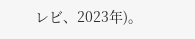レビ、2023年)。